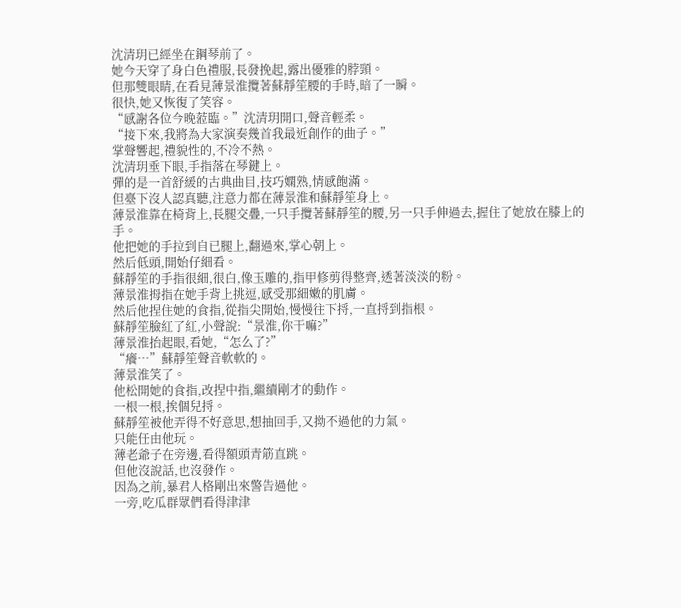沈清玥已經坐在鋼琴前了。
她今天穿了身白色禮服,長發挽起,露出優雅的脖頸。
但那雙眼睛,在看見薄景淮攬著蘇靜笙腰的手時,暗了一瞬。
很快,她又恢復了笑容。
“感謝各位今晚蒞臨。”沈清玥開口,聲音輕柔。
“接下來,我將為大家演奏幾首我最近創作的曲子。”
掌聲響起,禮貌性的,不冷不熱。
沈清玥垂下眼,手指落在琴鍵上。
彈的是一首舒緩的古典曲目,技巧嫻熟,情感飽滿。
但臺下沒人認真聽,注意力都在薄景淮和蘇靜笙身上。
薄景淮靠在椅背上,長腿交疊,一只手攬著蘇靜笙的腰,另一只手伸過去,握住了她放在膝上的手。
他把她的手拉到自已腿上,翻過來,掌心朝上。
然后低頭,開始仔細看。
蘇靜笙的手指很細,很白,像玉雕的,指甲修剪得整齊,透著淡淡的粉。
薄景淮拇指在她手背上挑逗,感受那細嫩的肌膚。
然后他捏住她的食指,從指尖開始,慢慢往下捋,一直捋到指根。
蘇靜笙臉紅了紅,小聲說:“景淮,你干嘛?”
薄景淮抬起眼,看她,“怎么了?”
“癢…”蘇靜笙聲音軟軟的。
薄景淮笑了。
他松開她的食指,改捏中指,繼續剛才的動作。
一根一根,挨個兒捋。
蘇靜笙被他弄得不好意思,想抽回手,又拗不過他的力氣。
只能任由他玩。
薄老爺子在旁邊,看得額頭青筋直跳。
但他沒說話,也沒發作。
因為之前,暴君人格剛出來警告過他。
一旁,吃瓜群眾們看得津津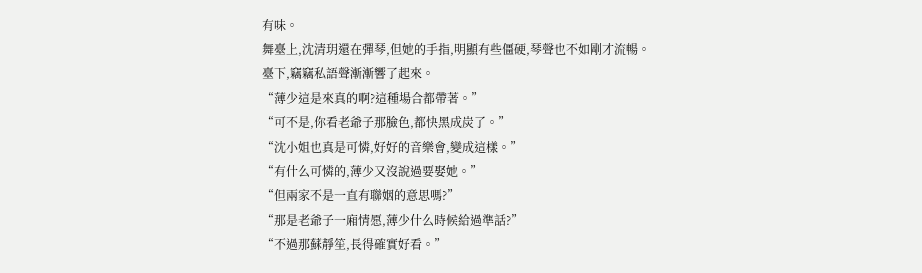有味。
舞臺上,沈清玥還在彈琴,但她的手指,明顯有些僵硬,琴聲也不如剛才流暢。
臺下,竊竊私語聲漸漸響了起來。
“薄少這是來真的啊?這種場合都帶著。”
“可不是,你看老爺子那臉色,都快黑成炭了。”
“沈小姐也真是可憐,好好的音樂會,變成這樣。”
“有什么可憐的,薄少又沒說過要娶她。”
“但兩家不是一直有聯姻的意思嗎?”
“那是老爺子一廂情愿,薄少什么時候給過準話?”
“不過那蘇靜笙,長得確實好看。”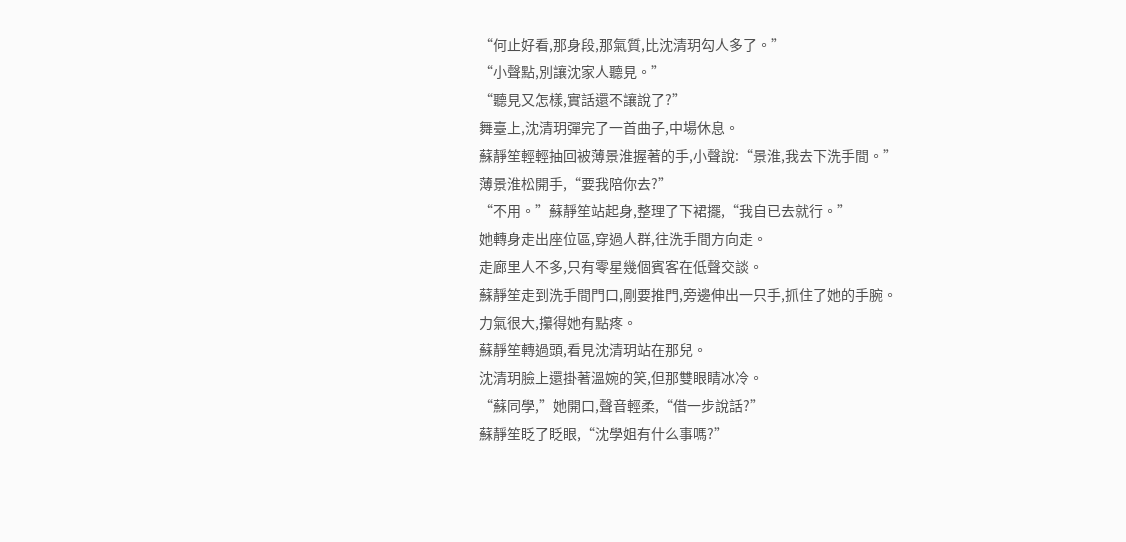“何止好看,那身段,那氣質,比沈清玥勾人多了。”
“小聲點,別讓沈家人聽見。”
“聽見又怎樣,實話還不讓說了?”
舞臺上,沈清玥彈完了一首曲子,中場休息。
蘇靜笙輕輕抽回被薄景淮握著的手,小聲說:“景淮,我去下洗手間。”
薄景淮松開手,“要我陪你去?”
“不用。”蘇靜笙站起身,整理了下裙擺,“我自已去就行。”
她轉身走出座位區,穿過人群,往洗手間方向走。
走廊里人不多,只有零星幾個賓客在低聲交談。
蘇靜笙走到洗手間門口,剛要推門,旁邊伸出一只手,抓住了她的手腕。
力氣很大,攥得她有點疼。
蘇靜笙轉過頭,看見沈清玥站在那兒。
沈清玥臉上還掛著溫婉的笑,但那雙眼睛冰冷。
“蘇同學,”她開口,聲音輕柔,“借一步說話?”
蘇靜笙眨了眨眼,“沈學姐有什么事嗎?”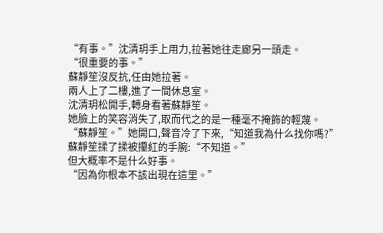“有事。”沈清玥手上用力,拉著她往走廊另一頭走。
“很重要的事。”
蘇靜笙沒反抗,任由她拉著。
兩人上了二樓,進了一間休息室。
沈清玥松開手,轉身看著蘇靜笙。
她臉上的笑容消失了,取而代之的是一種毫不掩飾的輕蔑。
“蘇靜笙。”她開口,聲音冷了下來,“知道我為什么找你嗎?”
蘇靜笙揉了揉被攥紅的手腕:“不知道。”
但大概率不是什么好事。
“因為你根本不該出現在這里。”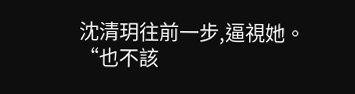沈清玥往前一步,逼視她。
“也不該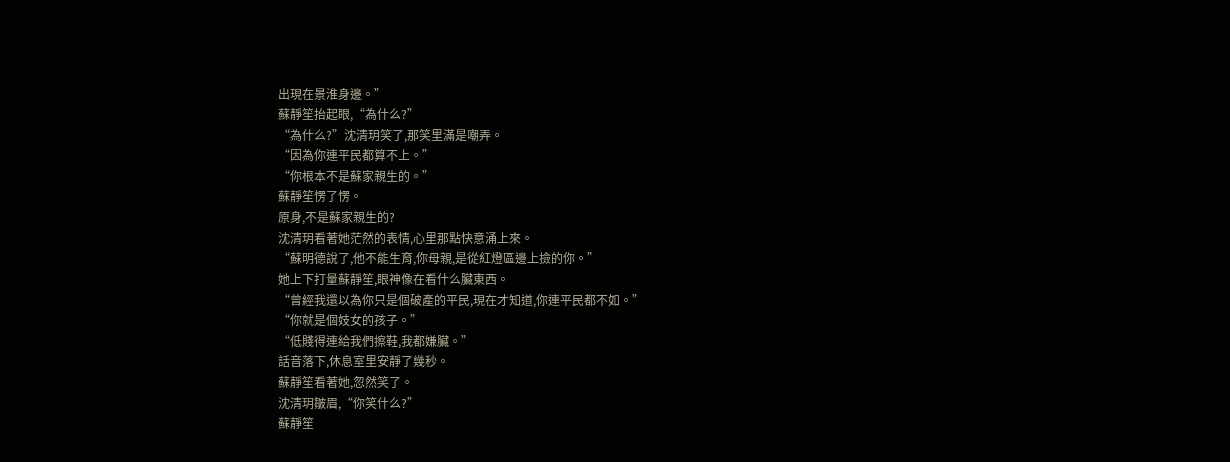出現在景淮身邊。”
蘇靜笙抬起眼,“為什么?”
“為什么?”沈清玥笑了,那笑里滿是嘲弄。
“因為你連平民都算不上。”
“你根本不是蘇家親生的。”
蘇靜笙愣了愣。
原身,不是蘇家親生的?
沈清玥看著她茫然的表情,心里那點快意涌上來。
“蘇明德說了,他不能生育,你母親,是從紅燈區邊上撿的你。”
她上下打量蘇靜笙,眼神像在看什么臟東西。
“曾經我還以為你只是個破產的平民,現在才知道,你連平民都不如。”
“你就是個妓女的孩子。”
“低賤得連給我們擦鞋,我都嫌臟。”
話音落下,休息室里安靜了幾秒。
蘇靜笙看著她,忽然笑了。
沈清玥皺眉,“你笑什么?”
蘇靜笙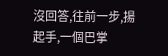沒回答,往前一步,揚起手,一個巴掌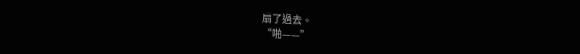扇了過去。
“啪——”